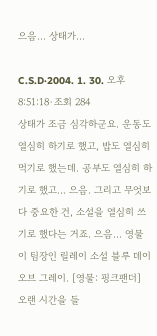으음... 상태가...

C.S.D·2004. 1. 30. 오후 8:51:18·조회 284
상태가 조금 심각하군요. 운동도 열심히 하기로 했고, 밥도 열심히 먹기로 했는데. 공부도 열심히 하기로 했고... 으음. 그리고 무엇보다 중요한 건, 소설을 열심히 쓰기로 했다는 거죠. 으음... 영물이 팀장인 릴레이 소설 블루 데이 오브 그레이. [영물: 핑크팬더] 오랜 시간을 들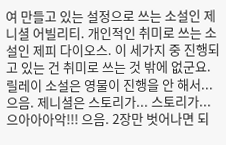여 만들고 있는 설정으로 쓰는 소설인 제니셜 어빌리티. 개인적인 취미로 쓰는 소설인 제피 다이오스. 이 세가지 중 진행되고 있는 건 취미로 쓰는 것 밖에 없군요. 릴레이 소설은 영물이 진행을 안 해서... 으음. 제니셜은 스토리가... 스토리가... 으아아아악!!! 으음. 2장만 벗어나면 되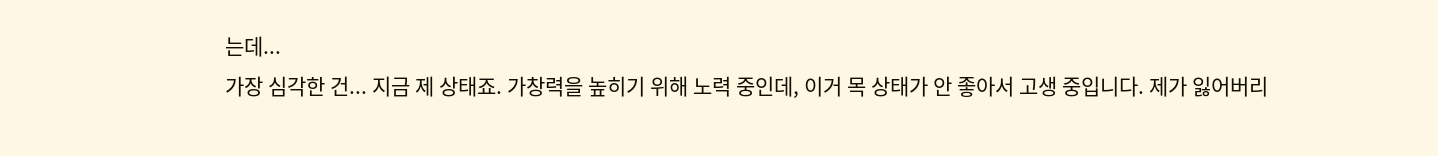는데...
가장 심각한 건... 지금 제 상태죠. 가창력을 높히기 위해 노력 중인데, 이거 목 상태가 안 좋아서 고생 중입니다. 제가 잃어버리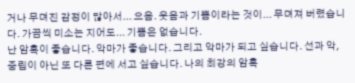거나 무뎌진 감정이 많아서... 으음. 웃음과 기쁨이라는 것이... 무뎌져 버렸습니다. 가끔씩 미소는 지어도... 기쁨은 없습니다.
난 암흑이 좋습니다. 악마가 좋습니다. 그리고 악마가 되고 싶습니다. 선과 악, 중립이 아닌 또 다른 편에 서고 싶습니다. 나의 최강의 암흑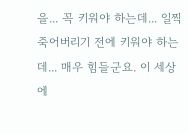을... 꼭 키워야 하는데... 일찍 죽어버리기 전에 키워야 하는데... 매우 힘들군요. 이 세상에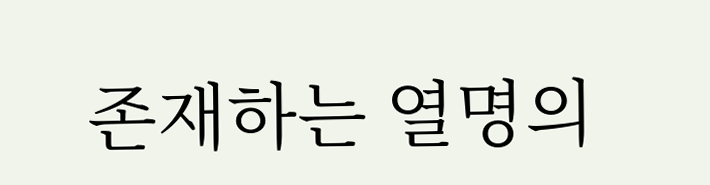존재하는 열명의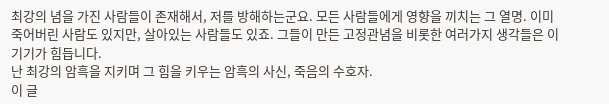최강의 념을 가진 사람들이 존재해서, 저를 방해하는군요. 모든 사람들에게 영향을 끼치는 그 열명. 이미 죽어버린 사람도 있지만, 살아있는 사람들도 있죠. 그들이 만든 고정관념을 비롯한 여러가지 생각들은 이기기가 힘듭니다.
난 최강의 암흑을 지키며 그 힘을 키우는 암흑의 사신, 죽음의 수호자.
이 글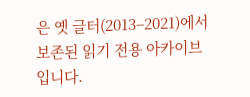은 옛 글터(2013–2021)에서 보존된 읽기 전용 아카이브입니다.